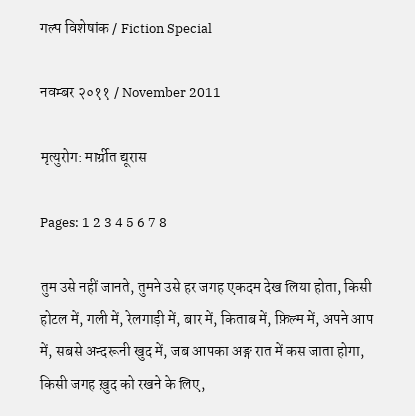गल्प विशेषांक / Fiction Special

नवम्बर २०११ / November 2011

मृत्युरोग: मार्ग्रीत द्यूरास

Pages: 1 2 3 4 5 6 7 8

तुम उसे नहीं जानते, तुमने उसे हर जगह एकदम देख लिया होता, किसी होटल में, गली में, रेलगाड़ी में, बार में, किताब में, फ़िल्म में, अपने आप में, सबसे अन्दरूनी खुद में, जब आपका अङ्ग रात में कस जाता होगा, किसी जगह ख़ुद को रखने के लिए,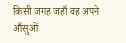किसी जगह जहाँ वह अपने आँसुओं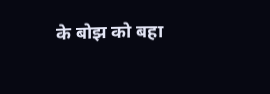के बोझ को बहा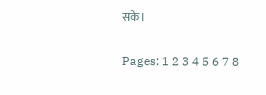सके।

Pages: 1 2 3 4 5 6 7 8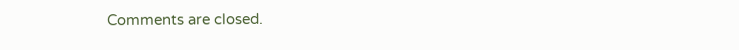Comments are closed.